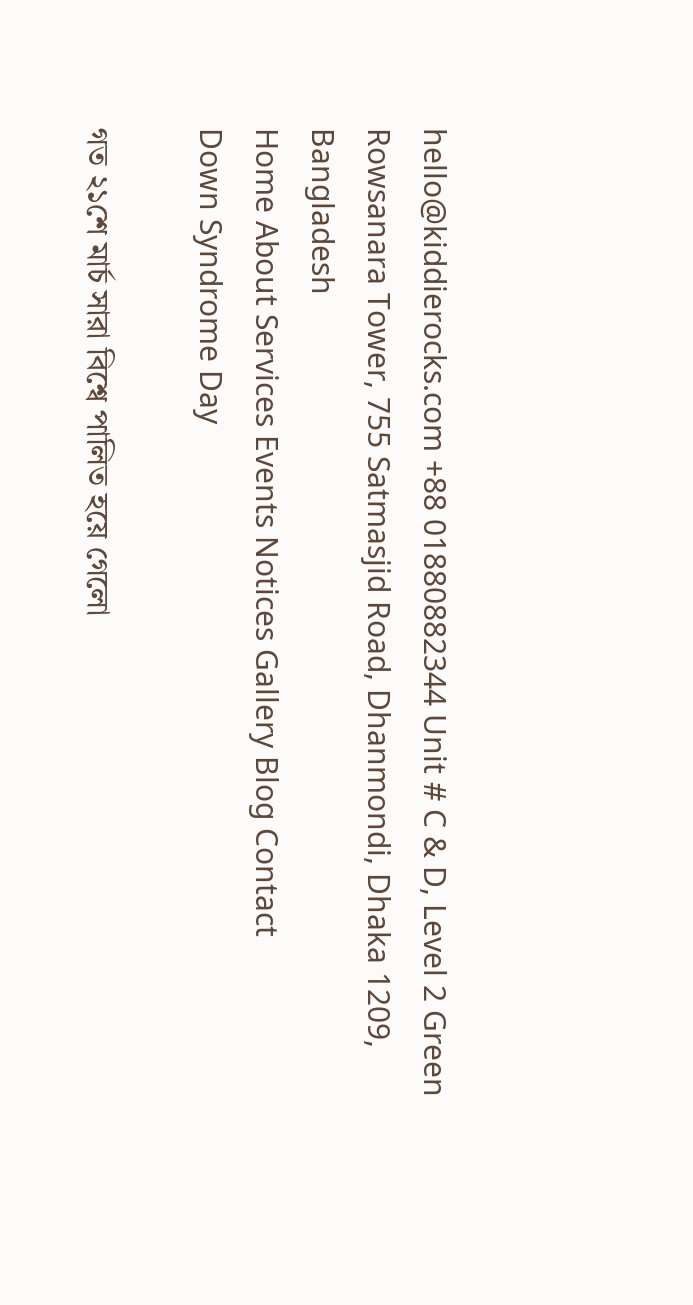hello@kiddierocks.com +88 01880882344 Unit # C & D, Level 2 Green Rowsanara Tower, 755 Satmasjid Road, Dhanmondi, Dhaka 1209, Bangladesh
Home About Services Events Notices Gallery Blog Contact
Down Syndrome Day

গত ২১শে মার্চ সারা বিশ্বে পালিত হয়ে গেলো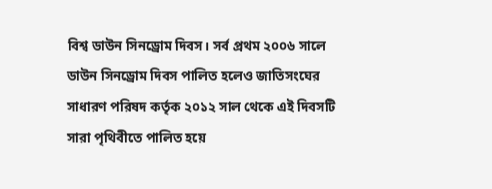বিশ্ব ডাউন সিনড্রোম দিবস। সর্ব প্রথম ২০০৬ সালে ডাউন সিনড্রোম দিবস পালিত হলেও জাতিসংঘের সাধারণ পরিষদ কর্তৃক ২০১২ সাল থেকে এই দিবসটি সারা পৃথিবীতে পালিত হয়ে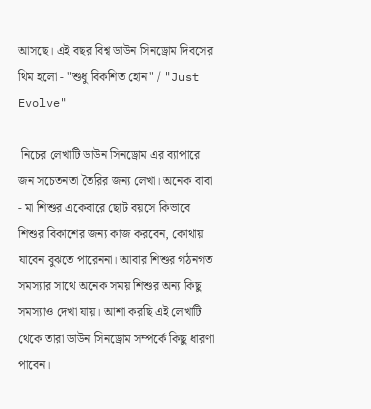আসছে। এই বছর বিশ্ব ডাউন সিনড্রোম দিবসের থিম হলো - "শুধু বিকশিত হোন" / "Just Evolve"

 নিচের লেখাটি ডাউন সিনড্রোম এর ব্যাপারে জন সচেতনতা তৈরির জন্য লেখা। অনেক বাবা - মা শিশুর একেবারে ছোট বয়সে কিভাবে শিশুর বিকাশের জন্য কাজ করবেন, কোথায় যাবেন বুঝতে পারেননা। আবার শিশুর গঠনগত সমস্যার সাথে অনেক সময় শিশুর অন্য কিছু সমস্যাও দেখা যায়। আশা করছি এই লেখাটি থেকে তারা ডাউন সিনড্রোম সম্পর্কে কিছু ধারণা পাবেন।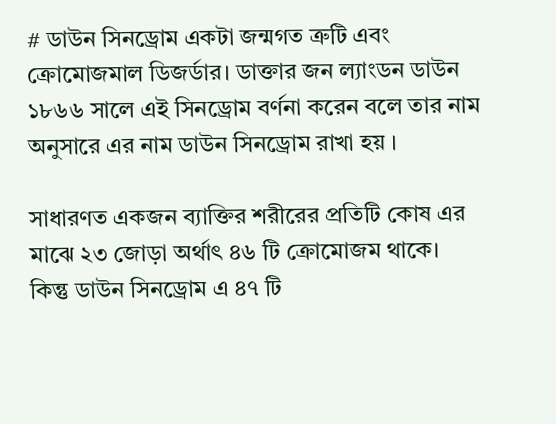# ডাউন সিনড্রোম একটা জন্মগত ত্রুটি এবং ক্রোমোজমাল ডিজর্ডার। ডাক্তার জন ল্যাংডন ডাউন ১৮৬৬ সালে এই সিনড্রোম বর্ণনা করেন বলে তার নাম অনুসারে এর নাম ডাউন সিনড্রোম রাখা হয় ।

সাধারণত একজন ব্যাক্তির শরীরের প্রতিটি কোষ এর মাঝে ২৩ জোড়া অর্থাৎ ৪৬ টি ক্রোমোজম থাকে। কিন্তু ডাউন সিনড্রোম এ ৪৭ টি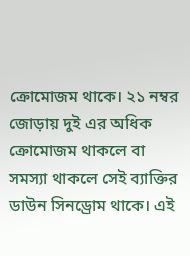ক্রোমোজম থাকে। ২১ নম্বর জোড়ায় দুই এর অধিক ক্রোমোজম থাকলে বা সমস্যা থাকলে সেই ব্যাক্তির ডাউন সিনড্রোম থাকে। এই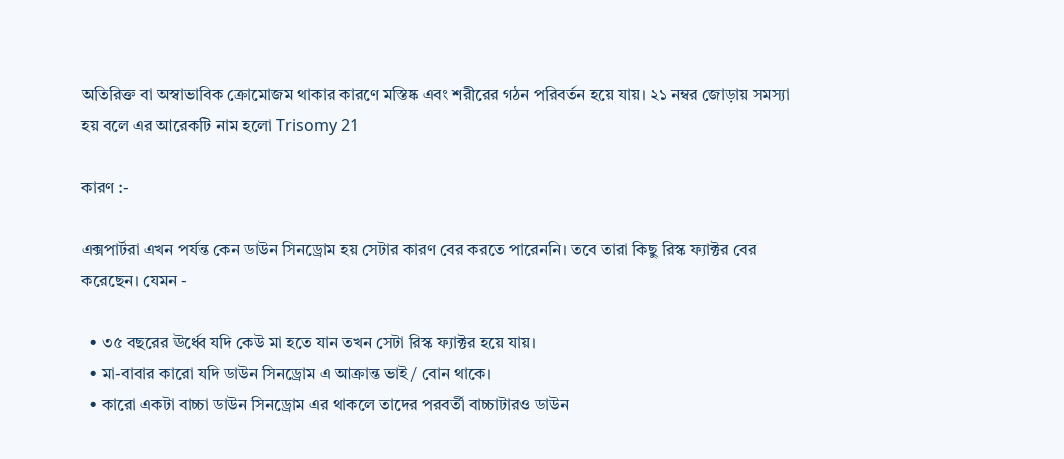অতিরিক্ত বা অস্বাভাবিক ক্রোমোজম থাকার কারণে মস্তিষ্ক এবং শরীরের গঠন পরিবর্তন হয়ে যায়। ২১ নম্বর জোড়ায় সমস্যা হয় বলে এর আরেকটি নাম হলো Trisomy 21

কারণ :-

এক্সপার্টরা এখন পর্যন্ত কেন ডাউন সিনড্রোম হয় সেটার কারণ বের করতে পারেননি। তবে তারা কিছু রিস্ক ফ্যাক্টর বের করেছেন। যেমন -

  • ৩৫ বছরের ঊর্ধ্বে যদি কেউ মা হতে যান তখন সেটা রিস্ক ফ্যাক্টর হয়ে যায়।
  • মা-বাবার কারো যদি ডাউন সিনড্রোম এ আক্রান্ত ভাই/ বোন থাকে।
  • কারো একটা বাচ্চা ডাউন সিনড্রোম এর থাকলে তাদের পরবর্তী বাচ্চাটারও ডাউন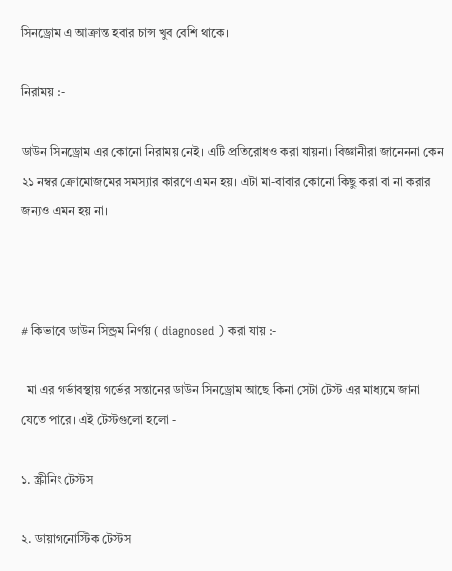সিনড্রোম এ আক্রান্ত হবার চান্স খুব বেশি থাকে।

নিরাময় :-

ডাউন সিনড্রোম এর কোনো নিরাময় নেই। এটি প্রতিরোধও করা যায়না। বিজ্ঞানীরা জানেননা কেন ২১ নম্বর ক্রোমোজমের সমস্যার কারণে এমন হয়। এটা মা-বাবার কোনো কিছু করা বা না করার জন্যও এমন হয় না।



# কিভাবে ডাউন সিন্ড্রম নির্ণয় ( diagnosed ) করা যায় :-

  মা এর গর্ভাবস্থায় গর্ভের সন্তানের ডাউন সিনড্রোম আছে কিনা সেটা টেস্ট এর মাধ্যমে জানা যেতে পারে। এই টেস্টগুলো হলো -

১. স্ক্রীনিং টেস্টস

২. ডায়াগনোস্টিক টেস্টস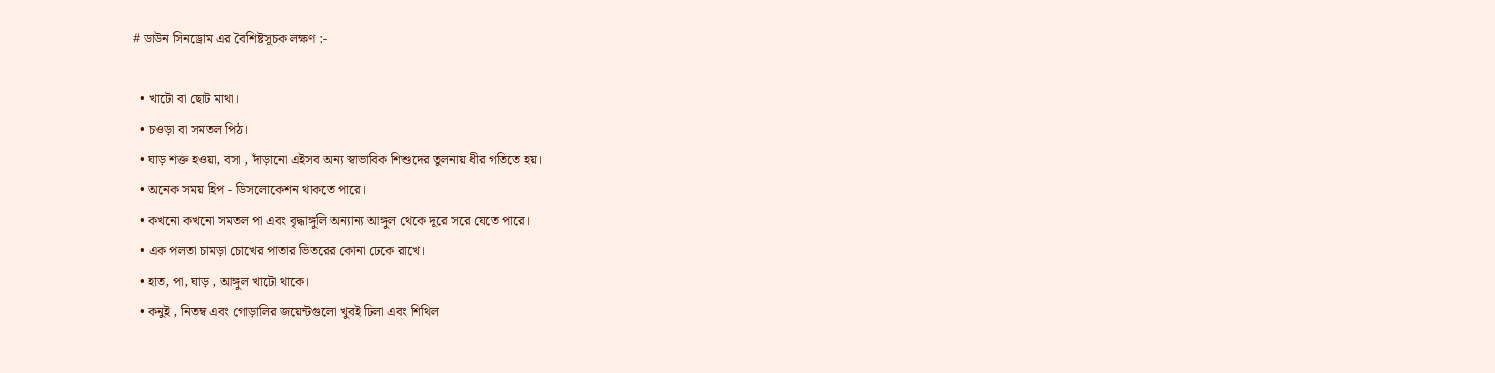# ডাউন সিনড্রোম এর বৈশিষ্টসূচক লক্ষণ :-

  • খাটো বা ছোট মাথা।
  • চওড়া বা সমতল পিঠ।
  • ঘাড় শক্ত হওয়া, বসা , দাঁড়ানো এইসব অন্য স্বাভাবিক শিশুদের তুলনায় ধীর গতিতে হয়।
  • অনেক সময় হিপ - ডিসলোকেশন থাকতে পারে।
  • কখনো কখনো সমতল পা এবং বৃদ্ধাঙ্গুলি অন্যান্য আঙ্গুল থেকে দূরে সরে যেতে পারে।
  • এক পলতা চামড়া চোখের পাতার ভিতরের কোনা ঢেকে রাখে।
  • হাত, পা, ঘাড় , আঙ্গুল খাটো থাকে।
  • কনুই , নিতম্ব এবং গোড়ালির জয়েন্টগুলো খুবই ঢিলা এবং শিথিল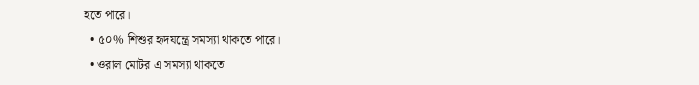হতে পারে।
  • ৫০% শিশুর হৃদযন্ত্রে সমস্যা থাকতে পারে।
  • ওরাল মোটর এ সমস্যা থাকতে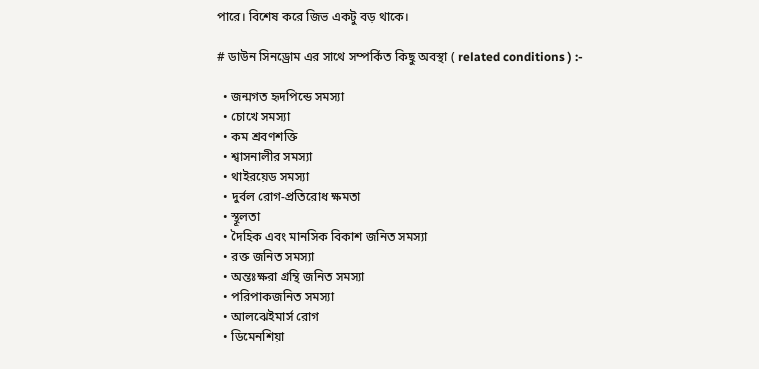পারে। বিশেষ করে জিভ একটু বড় থাকে।

# ডাউন সিনড্রোম এর সাথে সম্পর্কিত কিছু অবস্থা ( related conditions ) :-

  • জন্মগত হৃদপিন্ডে সমস্যা
  • চোখে সমস্যা
  • কম শ্রবণশক্তি
  • শ্বাসনালীর সমস্যা
  • থাইরয়েড সমস্যা
  • দুর্বল রোগ-প্রতিরোধ ক্ষমতা
  • স্থূলতা
  • দৈহিক এবং মানসিক বিকাশ জনিত সমস্যা
  • রক্ত জনিত সমস্যা
  • অন্তঃক্ষরা গ্রন্থি জনিত সমস্যা
  • পরিপাকজনিত সমস্যা
  • আলঝেইমার্স রোগ
  • ডিমেনশিয়া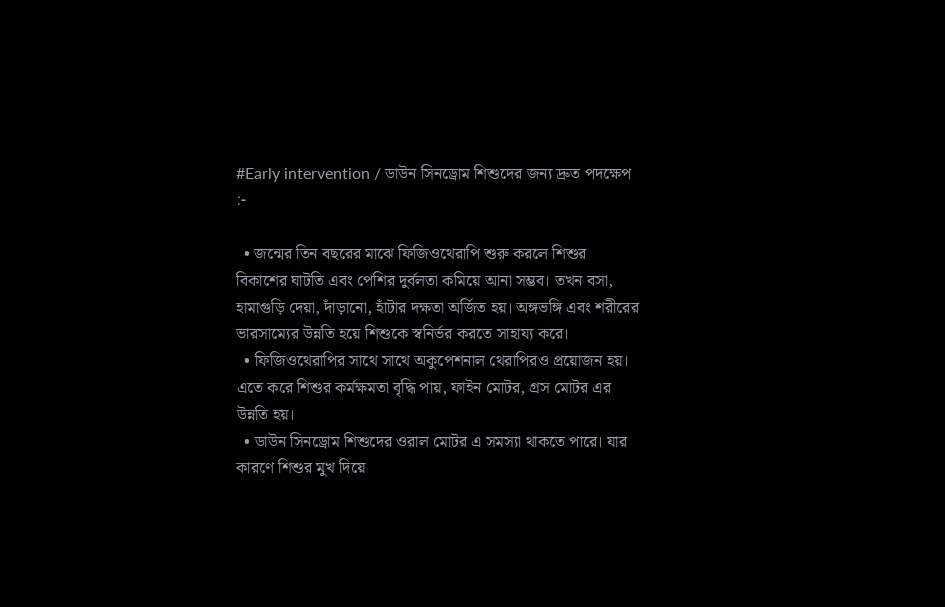#Early intervention / ডাউন সিনড্রোম শিশুদের জন্য দ্রুত পদক্ষেপ :-

  • জন্মের তিন বছরের মাঝে ফিজিওথেরাপি শুরু করলে শিশুর বিকাশের ঘাটতি এবং পেশির দুর্বলতা কমিয়ে আনা সম্ভব। তখন বসা, হামাগুড়ি দেয়া, দাঁড়ানো, হাঁটার দক্ষতা অর্জিত হয়। অঙ্গভঙ্গি এবং শরীরের ভারসাম্যের উন্নতি হয়ে শিশুকে স্বনির্ভর করতে সাহায্য করে।
  • ফিজিওথেরাপির সাথে সাথে অকুপেশনাল থেরাপিরও প্রয়োজন হয়। এতে করে শিশুর কর্মক্ষমতা বৃদ্ধি পায়, ফাইন মোটর, গ্রস মোটর এর উন্নতি হয়।
  • ডাউন সিনড্রোম শিশুদের ওরাল মোটর এ সমস্যা থাকতে পারে। যার কারণে শিশুর মুখ দিয়ে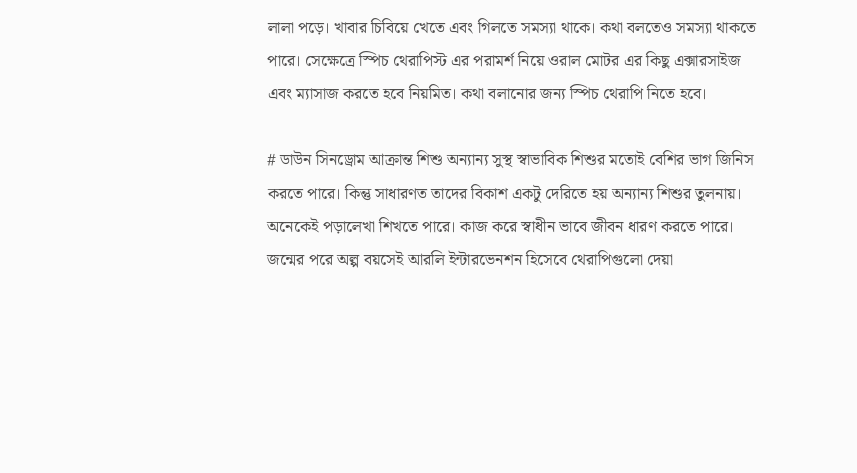লালা পড়ে। খাবার চিবিয়ে খেতে এবং গিলতে সমস্যা থাকে। কথা বলতেও সমস্যা থাকতে পারে। সেক্ষেত্রে স্পিচ থেরাপিস্ট এর পরামর্শ নিয়ে ওরাল মোটর এর কিছু এক্সারসাইজ এবং ম্যাসাজ করতে হবে নিয়মিত। কথা বলানোর জন্য স্পিচ থেরাপি নিতে হবে।

# ডাউন সিনড্রোম আক্রান্ত শিশু অন্যান্য সুস্থ স্বাভাবিক শিশুর মতোই বেশির ভাগ জিনিস করতে পারে। কিন্তু সাধারণত তাদের বিকাশ একটু দেরিতে হয় অন্যান্য শিশুর তুলনায়। অনেকেই পড়ালেখা শিখতে পারে। কাজ করে স্বাধীন ভাবে জীবন ধারণ করতে পারে। জন্মের পরে অল্প বয়সেই আরলি ইন্টারভেনশন হিসেবে থেরাপিগুলো দেয়া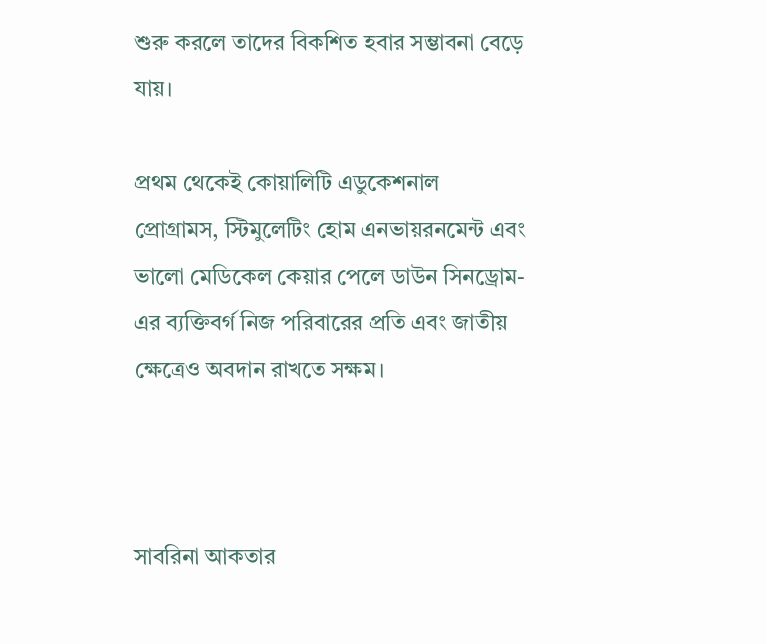শুরু করলে তাদের বিকশিত হবার সম্ভাবনা বেড়ে যায়।

প্রথম থেকেই কোয়ালিটি এডুকেশনাল প্রোগ্রামস, স্টিমুলেটিং হোম এনভায়রনমেন্ট এবং ভালো মেডিকেল কেয়ার পেলে ডাউন সিনড্রোম-এর ব্যক্তিবর্গ নিজ পরিবারের প্রতি এবং জাতীয় ক্ষেত্রেও অবদান রাখতে সক্ষম।



সাবরিনা আকতার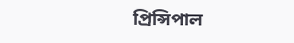প্রিন্সিপাল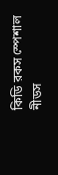কিডি রকস স্পেশাল নীডস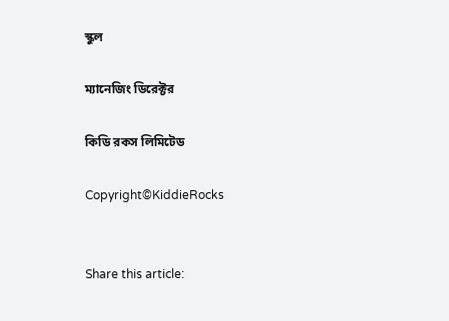স্কুল

ম্যানেজিং ডিরেক্টর

কিডি রকস লিমিটেড

Copyright©KiddieRocks


Share this article: